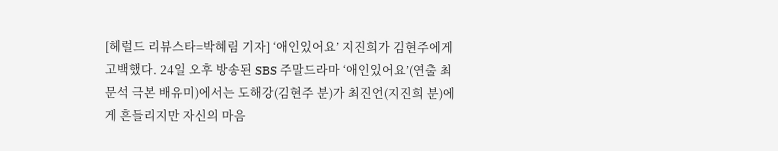[헤럴드 리뷰스타=박혜림 기자] ‘애인있어요’ 지진희가 김현주에게 고백했다. 24일 오후 방송된 SBS 주말드라마 ‘애인있어요’(연출 최문석 극본 배유미)에서는 도해강(김현주 분)가 최진언(지진희 분)에게 흔들리지만 자신의 마음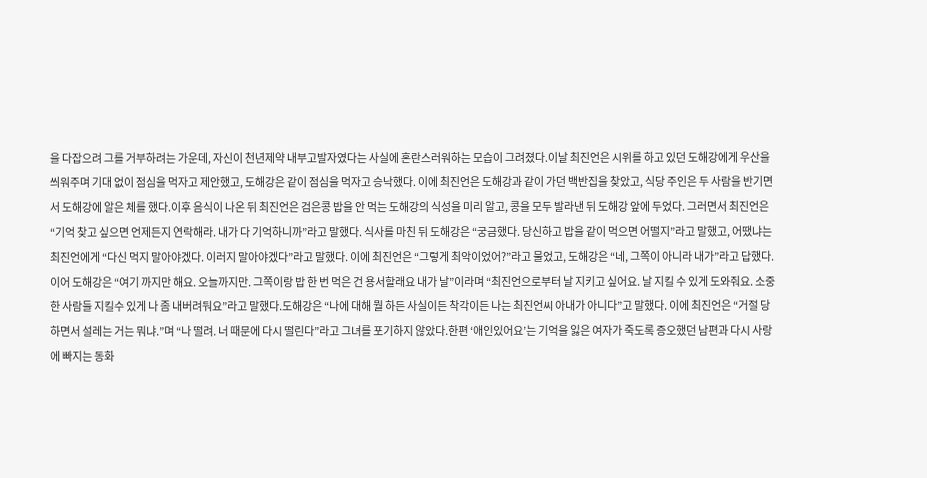을 다잡으려 그를 거부하려는 가운데, 자신이 천년제약 내부고발자였다는 사실에 혼란스러워하는 모습이 그려졌다.이날 최진언은 시위를 하고 있던 도해강에게 우산을 씌워주며 기대 없이 점심을 먹자고 제안했고, 도해강은 같이 점심을 먹자고 승낙했다. 이에 최진언은 도해강과 같이 가던 백반집을 찾았고, 식당 주인은 두 사람을 반기면서 도해강에 알은 체를 했다.이후 음식이 나온 뒤 최진언은 검은콩 밥을 안 먹는 도해강의 식성을 미리 알고, 콩을 모두 발라낸 뒤 도해강 앞에 두었다. 그러면서 최진언은 “기억 찾고 싶으면 언제든지 연락해라. 내가 다 기억하니까”라고 말했다. 식사를 마친 뒤 도해강은 “궁금했다. 당신하고 밥을 같이 먹으면 어떨지”라고 말했고, 어땠냐는 최진언에게 “다신 먹지 말아야겠다. 이러지 말아야겠다”라고 말했다. 이에 최진언은 “그렇게 최악이었어?”라고 물었고, 도해강은 “네, 그쪽이 아니라 내가”라고 답했다.
이어 도해강은 “여기 까지만 해요. 오늘까지만. 그쪽이랑 밥 한 번 먹은 건 용서할래요 내가 날”이라며 “최진언으로부터 날 지키고 싶어요. 날 지킬 수 있게 도와줘요. 소중한 사람들 지킬수 있게 나 좀 내버려둬요”라고 말했다.도해강은 “나에 대해 뭘 하든 사실이든 착각이든 나는 최진언씨 아내가 아니다”고 말했다. 이에 최진언은 “거절 당하면서 설레는 거는 뭐냐.”며 “나 떨려. 너 때문에 다시 떨린다”라고 그녀를 포기하지 않았다.한편 ‘애인있어요’는 기억을 잃은 여자가 죽도록 증오했던 남편과 다시 사랑에 빠지는 동화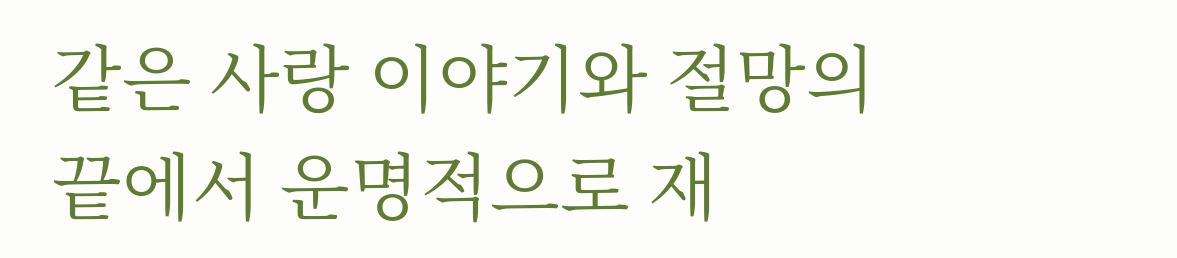같은 사랑 이야기와 절망의 끝에서 운명적으로 재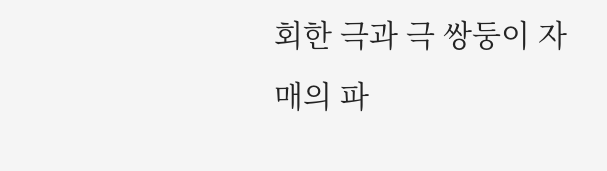회한 극과 극 쌍둥이 자매의 파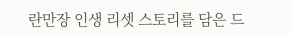란만장 인생 리셋 스토리를 담은 드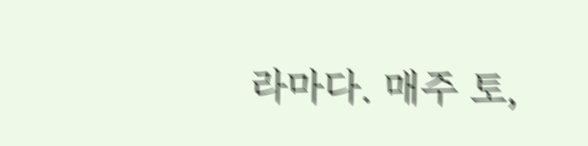라마다. 매주 토,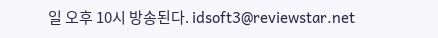일 오후 10시 방송된다. idsoft3@reviewstar.net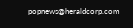popnews@heraldcorp.com